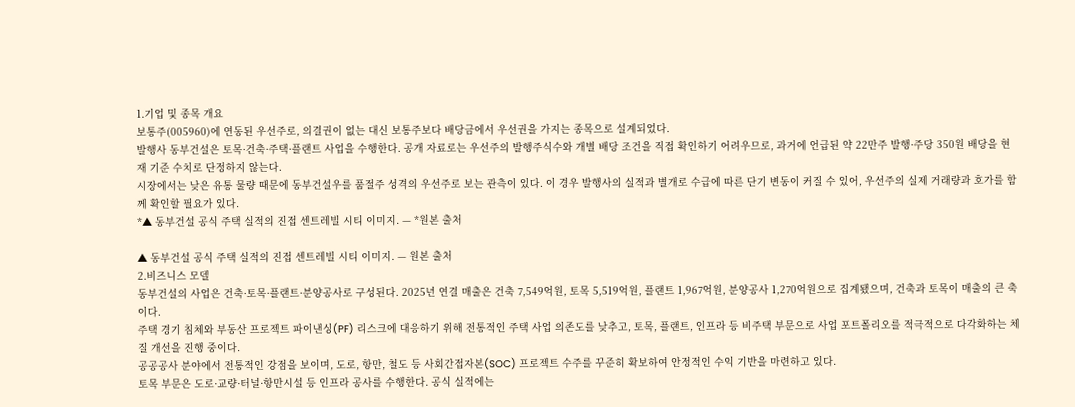1.기업 및 종목 개요
보통주(005960)에 연동된 우선주로, 의결권이 없는 대신 보통주보다 배당금에서 우선권을 가지는 종목으로 설계되었다.
발행사 동부건설은 토목·건축·주택·플랜트 사업을 수행한다. 공개 자료로는 우선주의 발행주식수와 개별 배당 조건을 직접 확인하기 어려우므로, 과거에 언급된 약 22만주 발행·주당 350원 배당을 현재 기준 수치로 단정하지 않는다.
시장에서는 낮은 유통 물량 때문에 동부건설우를 품절주 성격의 우선주로 보는 관측이 있다. 이 경우 발행사의 실적과 별개로 수급에 따른 단기 변동이 커질 수 있어, 우선주의 실제 거래량과 호가를 함께 확인할 필요가 있다.
*▲ 동부건설 공식 주택 실적의 진접 센트레빌 시티 이미지. — *원본 출처

▲ 동부건설 공식 주택 실적의 진접 센트레빌 시티 이미지. — 원본 출처
2.비즈니스 모델
동부건설의 사업은 건축·토목·플랜트·분양공사로 구성된다. 2025년 연결 매출은 건축 7,549억원, 토목 5,519억원, 플랜트 1,967억원, 분양공사 1,270억원으로 집계됐으며, 건축과 토목이 매출의 큰 축이다.
주택 경기 침체와 부동산 프로젝트 파이낸싱(PF) 리스크에 대응하기 위해 전통적인 주택 사업 의존도를 낮추고, 토목, 플랜트, 인프라 등 비주택 부문으로 사업 포트폴리오를 적극적으로 다각화하는 체질 개선을 진행 중이다.
공공공사 분야에서 전통적인 강점을 보이며, 도로, 항만, 철도 등 사회간접자본(SOC) 프로젝트 수주를 꾸준히 확보하여 안정적인 수익 기반을 마련하고 있다.
토목 부문은 도로·교량·터널·항만시설 등 인프라 공사를 수행한다. 공식 실적에는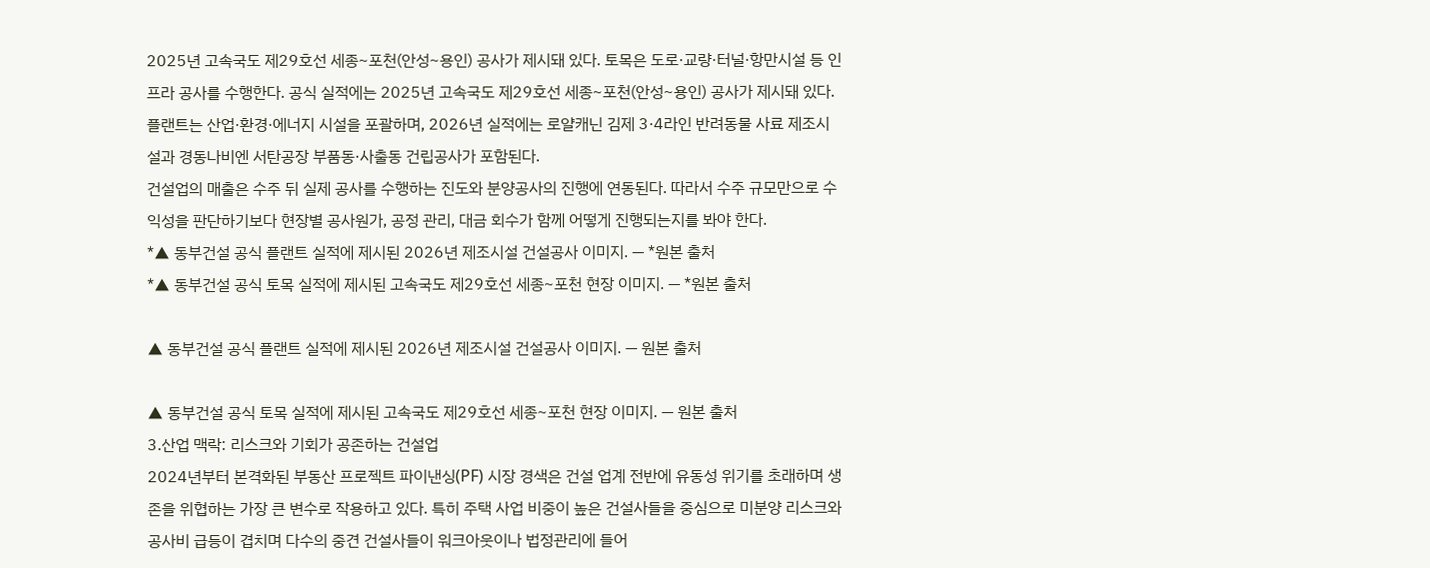2025년 고속국도 제29호선 세종~포천(안성~용인) 공사가 제시돼 있다. 토목은 도로·교량·터널·항만시설 등 인프라 공사를 수행한다. 공식 실적에는 2025년 고속국도 제29호선 세종~포천(안성~용인) 공사가 제시돼 있다. 플랜트는 산업·환경·에너지 시설을 포괄하며, 2026년 실적에는 로얄캐닌 김제 3·4라인 반려동물 사료 제조시설과 경동나비엔 서탄공장 부품동·사출동 건립공사가 포함된다.
건설업의 매출은 수주 뒤 실제 공사를 수행하는 진도와 분양공사의 진행에 연동된다. 따라서 수주 규모만으로 수익성을 판단하기보다 현장별 공사원가, 공정 관리, 대금 회수가 함께 어떻게 진행되는지를 봐야 한다.
*▲ 동부건설 공식 플랜트 실적에 제시된 2026년 제조시설 건설공사 이미지. — *원본 출처
*▲ 동부건설 공식 토목 실적에 제시된 고속국도 제29호선 세종~포천 현장 이미지. — *원본 출처

▲ 동부건설 공식 플랜트 실적에 제시된 2026년 제조시설 건설공사 이미지. — 원본 출처

▲ 동부건설 공식 토목 실적에 제시된 고속국도 제29호선 세종~포천 현장 이미지. — 원본 출처
3.산업 맥락: 리스크와 기회가 공존하는 건설업
2024년부터 본격화된 부동산 프로젝트 파이낸싱(PF) 시장 경색은 건설 업계 전반에 유동성 위기를 초래하며 생존을 위협하는 가장 큰 변수로 작용하고 있다. 특히 주택 사업 비중이 높은 건설사들을 중심으로 미분양 리스크와 공사비 급등이 겹치며 다수의 중견 건설사들이 워크아웃이나 법정관리에 들어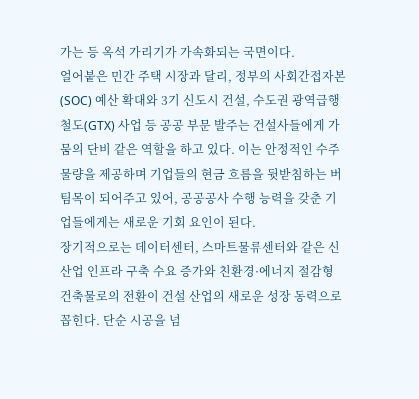가는 등 옥석 가리기가 가속화되는 국면이다.
얼어붙은 민간 주택 시장과 달리, 정부의 사회간접자본(SOC) 예산 확대와 3기 신도시 건설, 수도권 광역급행철도(GTX) 사업 등 공공 부문 발주는 건설사들에게 가뭄의 단비 같은 역할을 하고 있다. 이는 안정적인 수주 물량을 제공하며 기업들의 현금 흐름을 뒷받침하는 버팀목이 되어주고 있어, 공공공사 수행 능력을 갖춘 기업들에게는 새로운 기회 요인이 된다.
장기적으로는 데이터센터, 스마트물류센터와 같은 신산업 인프라 구축 수요 증가와 친환경·에너지 절감형 건축물로의 전환이 건설 산업의 새로운 성장 동력으로 꼽힌다. 단순 시공을 넘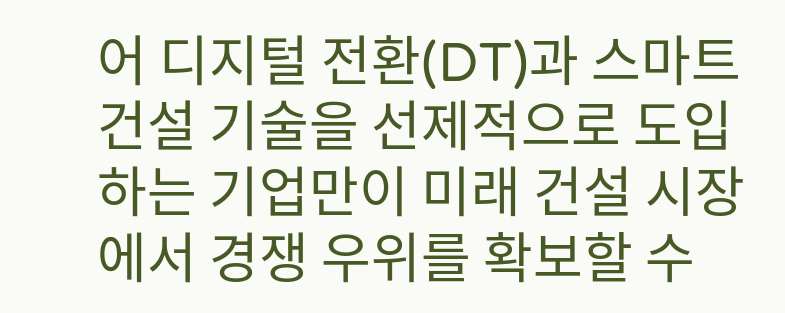어 디지털 전환(DT)과 스마트 건설 기술을 선제적으로 도입하는 기업만이 미래 건설 시장에서 경쟁 우위를 확보할 수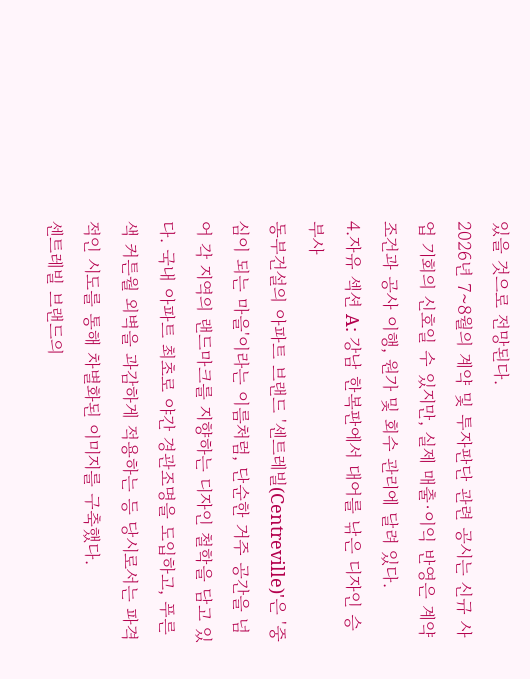있을 것으로 전망된다.
2026년 7~8월의 계약 및 투자판단 관련 공시는 신규 사업 기회의 신호일 수 있지만, 실제 매출·이익 반영은 계약 조건과 공사 이행, 원가 및 회수 관리에 달려 있다.
4.자유 섹션 A: 강남 한복판에서 대어를 낚은 디자인 승부사
동부건설의 아파트 브랜드 '센트레빌(Centreville)'은 '중심이 되는 마을'이라는 이름처럼, 단순한 거주 공간을 넘어 각 지역의 랜드마크를 지향하는 디자인 철학을 담고 있다. 국내 아파트 최초로 야간 경관조명을 도입하고, 푸른색 커튼월 외벽을 과감하게 적용하는 등 당시로서는 파격적인 시도를 통해 차별화된 이미지를 구축했다.
센트레빌 브랜드의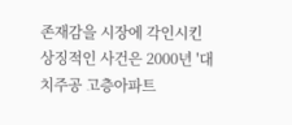존재감을 시장에 각인시킨 상징적인 사건은 2000년 '대치주공 고층아파트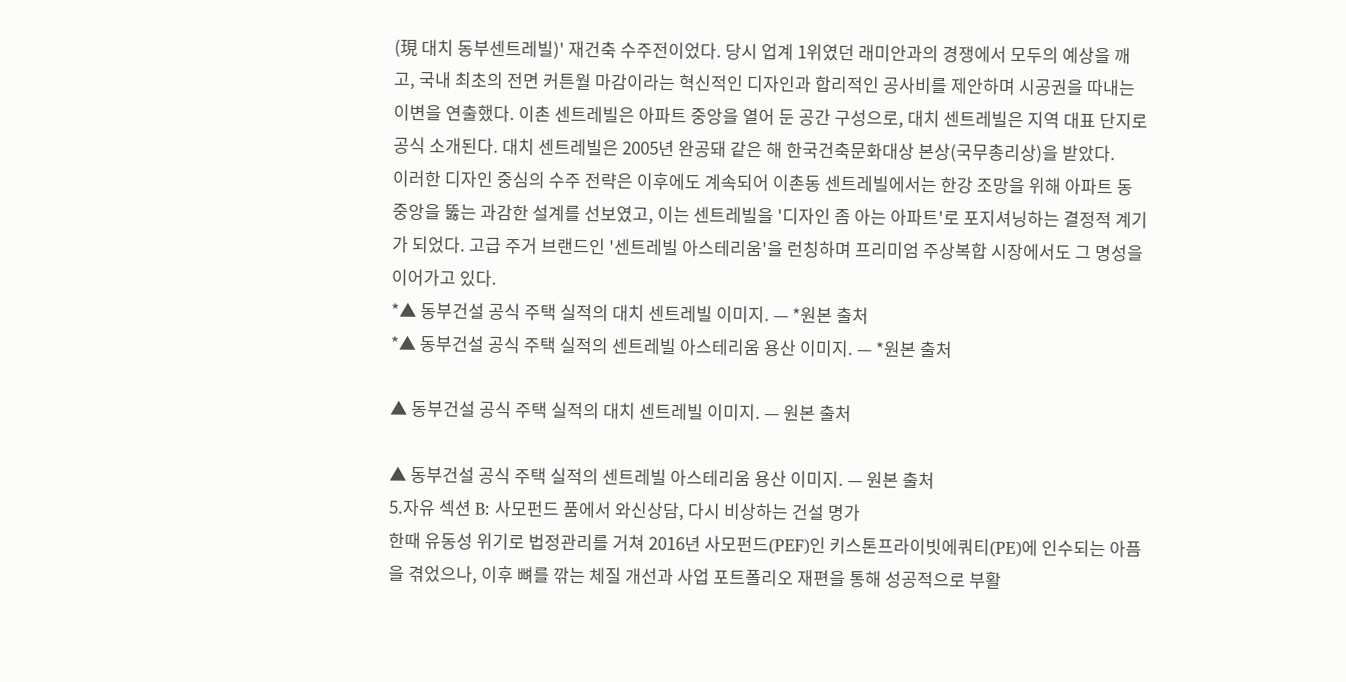(現 대치 동부센트레빌)' 재건축 수주전이었다. 당시 업계 1위였던 래미안과의 경쟁에서 모두의 예상을 깨고, 국내 최초의 전면 커튼월 마감이라는 혁신적인 디자인과 합리적인 공사비를 제안하며 시공권을 따내는 이변을 연출했다. 이촌 센트레빌은 아파트 중앙을 열어 둔 공간 구성으로, 대치 센트레빌은 지역 대표 단지로 공식 소개된다. 대치 센트레빌은 2005년 완공돼 같은 해 한국건축문화대상 본상(국무총리상)을 받았다.
이러한 디자인 중심의 수주 전략은 이후에도 계속되어 이촌동 센트레빌에서는 한강 조망을 위해 아파트 동 중앙을 뚫는 과감한 설계를 선보였고, 이는 센트레빌을 '디자인 좀 아는 아파트'로 포지셔닝하는 결정적 계기가 되었다. 고급 주거 브랜드인 '센트레빌 아스테리움'을 런칭하며 프리미엄 주상복합 시장에서도 그 명성을 이어가고 있다.
*▲ 동부건설 공식 주택 실적의 대치 센트레빌 이미지. — *원본 출처
*▲ 동부건설 공식 주택 실적의 센트레빌 아스테리움 용산 이미지. — *원본 출처

▲ 동부건설 공식 주택 실적의 대치 센트레빌 이미지. — 원본 출처

▲ 동부건설 공식 주택 실적의 센트레빌 아스테리움 용산 이미지. — 원본 출처
5.자유 섹션 B: 사모펀드 품에서 와신상담, 다시 비상하는 건설 명가
한때 유동성 위기로 법정관리를 거쳐 2016년 사모펀드(PEF)인 키스톤프라이빗에쿼티(PE)에 인수되는 아픔을 겪었으나, 이후 뼈를 깎는 체질 개선과 사업 포트폴리오 재편을 통해 성공적으로 부활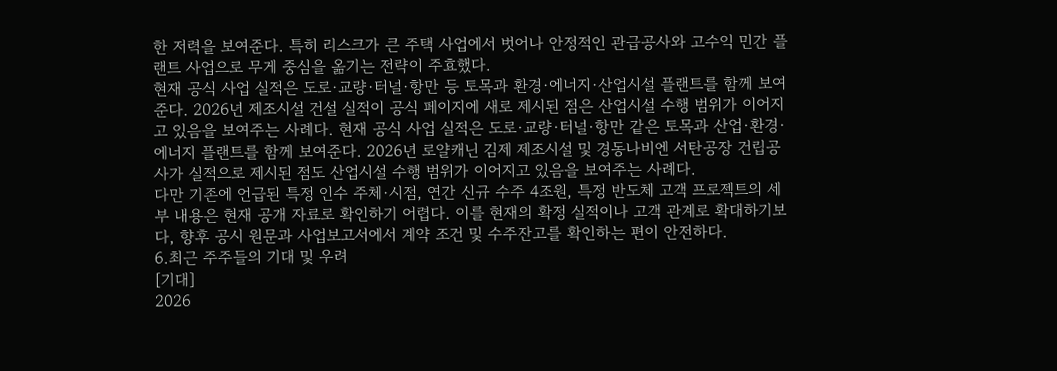한 저력을 보여준다. 특히 리스크가 큰 주택 사업에서 벗어나 안정적인 관급공사와 고수익 민간 플랜트 사업으로 무게 중심을 옮기는 전략이 주효했다.
현재 공식 사업 실적은 도로·교량·터널·항만 등 토목과 환경·에너지·산업시설 플랜트를 함께 보여준다. 2026년 제조시설 건설 실적이 공식 페이지에 새로 제시된 점은 산업시설 수행 범위가 이어지고 있음을 보여주는 사례다. 현재 공식 사업 실적은 도로·교량·터널·항만 같은 토목과 산업·환경·에너지 플랜트를 함께 보여준다. 2026년 로얄캐닌 김제 제조시설 및 경동나비엔 서탄공장 건립공사가 실적으로 제시된 점도 산업시설 수행 범위가 이어지고 있음을 보여주는 사례다.
다만 기존에 언급된 특정 인수 주체·시점, 연간 신규 수주 4조원, 특정 반도체 고객 프로젝트의 세부 내용은 현재 공개 자료로 확인하기 어렵다. 이를 현재의 확정 실적이나 고객 관계로 확대하기보다, 향후 공시 원문과 사업보고서에서 계약 조건 및 수주잔고를 확인하는 편이 안전하다.
6.최근 주주들의 기대 및 우려
[기대]
2026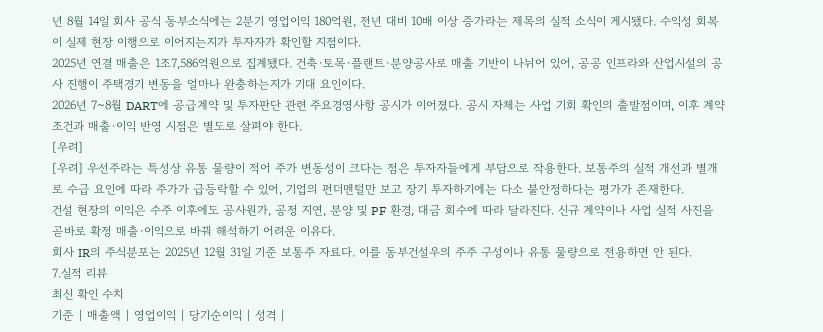년 8월 14일 회사 공식 동부소식에는 2분기 영업이익 180억원, 전년 대비 10배 이상 증가라는 제목의 실적 소식이 게시됐다. 수익성 회복이 실제 현장 이행으로 이어지는지가 투자자가 확인할 지점이다.
2025년 연결 매출은 1조7,586억원으로 집계됐다. 건축·토목·플랜트·분양공사로 매출 기반이 나뉘어 있어, 공공 인프라와 산업시설의 공사 진행이 주택경기 변동을 얼마나 완충하는지가 기대 요인이다.
2026년 7~8월 DART에 공급계약 및 투자판단 관련 주요경영사항 공시가 이어졌다. 공시 자체는 사업 기회 확인의 출발점이며, 이후 계약 조건과 매출·이익 반영 시점은 별도로 살펴야 한다.
[우려]
[우려] 우선주라는 특성상 유통 물량이 적어 주가 변동성이 크다는 점은 투자자들에게 부담으로 작용한다. 보통주의 실적 개선과 별개로 수급 요인에 따라 주가가 급등락할 수 있어, 기업의 펀더멘털만 보고 장기 투자하기에는 다소 불안정하다는 평가가 존재한다.
건설 현장의 이익은 수주 이후에도 공사원가, 공정 지연, 분양 및 PF 환경, 대금 회수에 따라 달라진다. 신규 계약이나 사업 실적 사진을 곧바로 확정 매출·이익으로 바꿔 해석하기 어려운 이유다.
회사 IR의 주식분포는 2025년 12월 31일 기준 보통주 자료다. 이를 동부건설우의 주주 구성이나 유통 물량으로 전용하면 안 된다.
7.실적 리뷰
최신 확인 수치
기준 | 매출액 | 영업이익 | 당기순이익 | 성격 |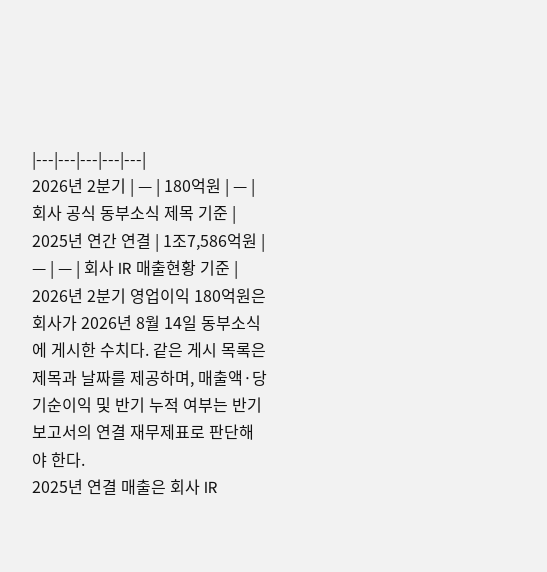|---|---|---|---|---|
2026년 2분기 | — | 180억원 | — | 회사 공식 동부소식 제목 기준 |
2025년 연간 연결 | 1조7,586억원 | — | — | 회사 IR 매출현황 기준 |
2026년 2분기 영업이익 180억원은 회사가 2026년 8월 14일 동부소식에 게시한 수치다. 같은 게시 목록은 제목과 날짜를 제공하며, 매출액·당기순이익 및 반기 누적 여부는 반기보고서의 연결 재무제표로 판단해야 한다.
2025년 연결 매출은 회사 IR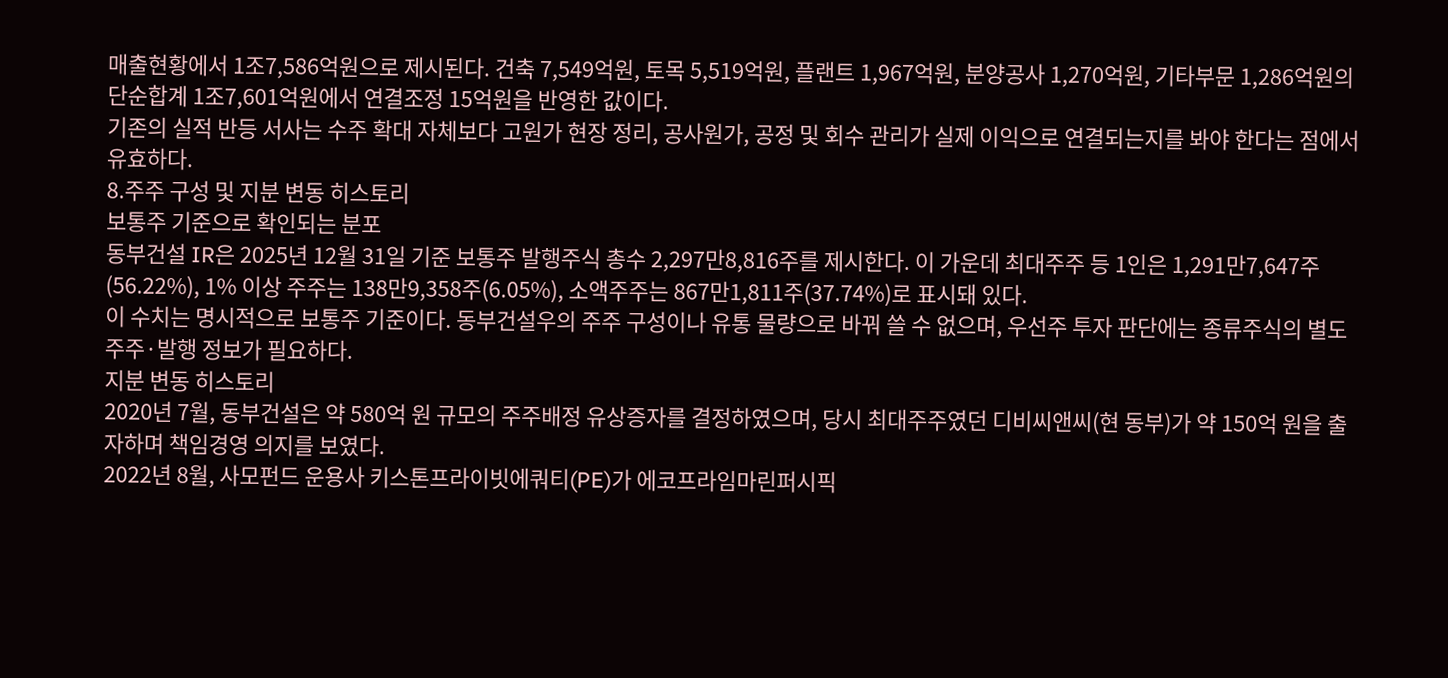매출현황에서 1조7,586억원으로 제시된다. 건축 7,549억원, 토목 5,519억원, 플랜트 1,967억원, 분양공사 1,270억원, 기타부문 1,286억원의 단순합계 1조7,601억원에서 연결조정 15억원을 반영한 값이다.
기존의 실적 반등 서사는 수주 확대 자체보다 고원가 현장 정리, 공사원가, 공정 및 회수 관리가 실제 이익으로 연결되는지를 봐야 한다는 점에서 유효하다.
8.주주 구성 및 지분 변동 히스토리
보통주 기준으로 확인되는 분포
동부건설 IR은 2025년 12월 31일 기준 보통주 발행주식 총수 2,297만8,816주를 제시한다. 이 가운데 최대주주 등 1인은 1,291만7,647주(56.22%), 1% 이상 주주는 138만9,358주(6.05%), 소액주주는 867만1,811주(37.74%)로 표시돼 있다.
이 수치는 명시적으로 보통주 기준이다. 동부건설우의 주주 구성이나 유통 물량으로 바꿔 쓸 수 없으며, 우선주 투자 판단에는 종류주식의 별도 주주·발행 정보가 필요하다.
지분 변동 히스토리
2020년 7월, 동부건설은 약 580억 원 규모의 주주배정 유상증자를 결정하였으며, 당시 최대주주였던 디비씨앤씨(현 동부)가 약 150억 원을 출자하며 책임경영 의지를 보였다.
2022년 8월, 사모펀드 운용사 키스톤프라이빗에쿼티(PE)가 에코프라임마린퍼시픽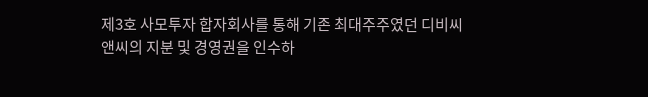제3호 사모투자 합자회사를 통해 기존 최대주주였던 디비씨앤씨의 지분 및 경영권을 인수하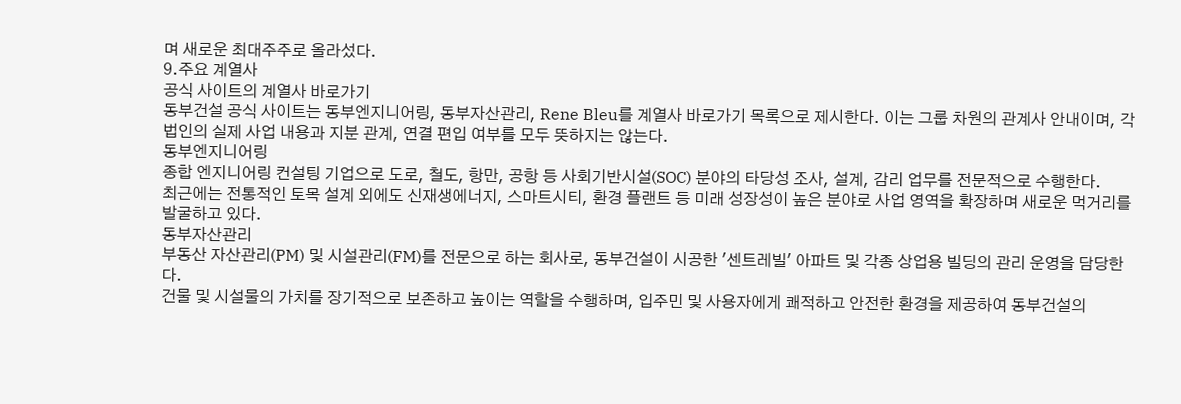며 새로운 최대주주로 올라섰다.
9.주요 계열사
공식 사이트의 계열사 바로가기
동부건설 공식 사이트는 동부엔지니어링, 동부자산관리, Rene Bleu를 계열사 바로가기 목록으로 제시한다. 이는 그룹 차원의 관계사 안내이며, 각 법인의 실제 사업 내용과 지분 관계, 연결 편입 여부를 모두 뜻하지는 않는다.
동부엔지니어링
종합 엔지니어링 컨설팅 기업으로 도로, 철도, 항만, 공항 등 사회기반시설(SOC) 분야의 타당성 조사, 설계, 감리 업무를 전문적으로 수행한다.
최근에는 전통적인 토목 설계 외에도 신재생에너지, 스마트시티, 환경 플랜트 등 미래 성장성이 높은 분야로 사업 영역을 확장하며 새로운 먹거리를 발굴하고 있다.
동부자산관리
부동산 자산관리(PM) 및 시설관리(FM)를 전문으로 하는 회사로, 동부건설이 시공한 '센트레빌' 아파트 및 각종 상업용 빌딩의 관리 운영을 담당한다.
건물 및 시설물의 가치를 장기적으로 보존하고 높이는 역할을 수행하며, 입주민 및 사용자에게 쾌적하고 안전한 환경을 제공하여 동부건설의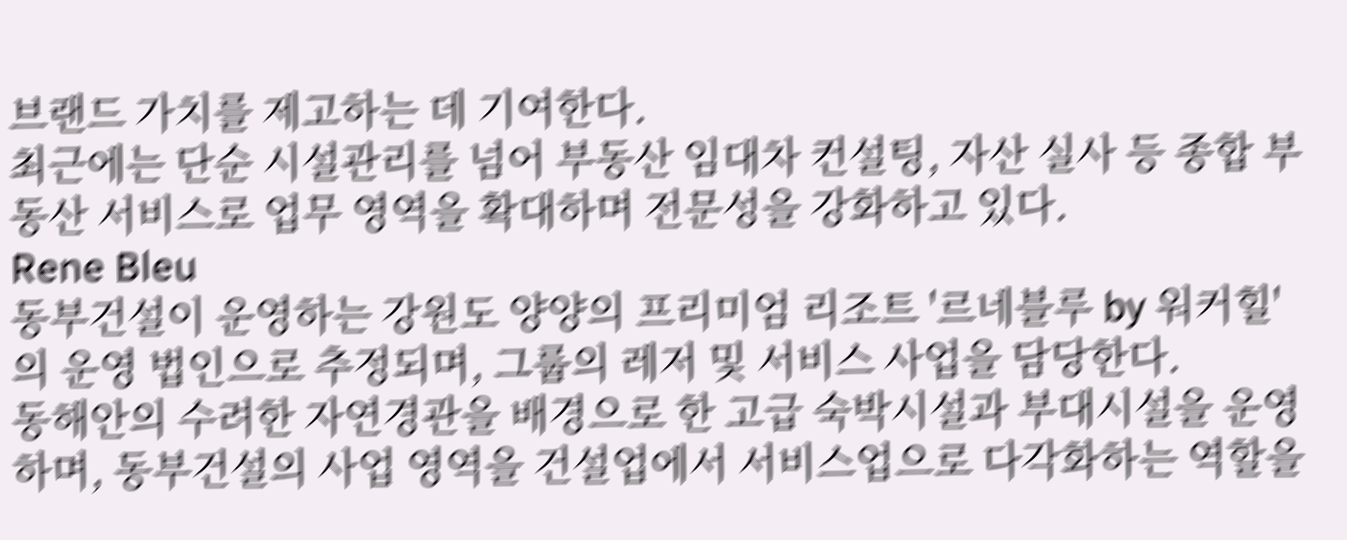브랜드 가치를 제고하는 데 기여한다.
최근에는 단순 시설관리를 넘어 부동산 임대차 컨설팅, 자산 실사 등 종합 부동산 서비스로 업무 영역을 확대하며 전문성을 강화하고 있다.
Rene Bleu
동부건설이 운영하는 강원도 양양의 프리미엄 리조트 '르네블루 by 워커힐'의 운영 법인으로 추정되며, 그룹의 레저 및 서비스 사업을 담당한다.
동해안의 수려한 자연경관을 배경으로 한 고급 숙박시설과 부대시설을 운영하며, 동부건설의 사업 영역을 건설업에서 서비스업으로 다각화하는 역할을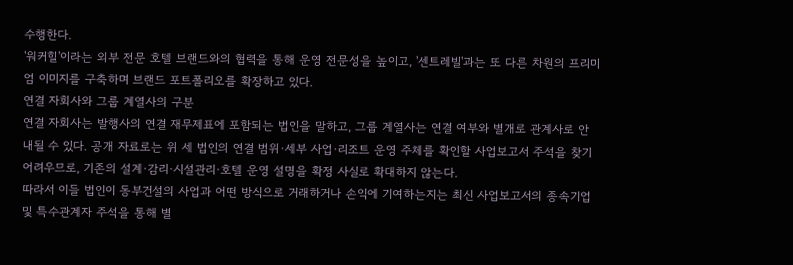수행한다.
'워커힐'이라는 외부 전문 호텔 브랜드와의 협력을 통해 운영 전문성을 높이고, '센트레빌'과는 또 다른 차원의 프리미엄 이미지를 구축하며 브랜드 포트폴리오를 확장하고 있다.
연결 자회사와 그룹 계열사의 구분
연결 자회사는 발행사의 연결 재무제표에 포함되는 법인을 말하고, 그룹 계열사는 연결 여부와 별개로 관계사로 안내될 수 있다. 공개 자료로는 위 세 법인의 연결 범위·세부 사업·리조트 운영 주체를 확인할 사업보고서 주석을 찾기 어려우므로, 기존의 설계·감리·시설관리·호텔 운영 설명을 확정 사실로 확대하지 않는다.
따라서 이들 법인이 동부건설의 사업과 어떤 방식으로 거래하거나 손익에 기여하는지는 최신 사업보고서의 종속기업 및 특수관계자 주석을 통해 별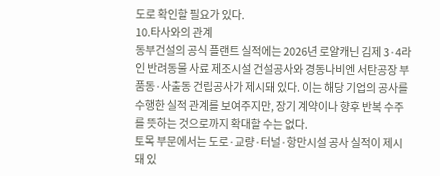도로 확인할 필요가 있다.
10.타사와의 관계
동부건설의 공식 플랜트 실적에는 2026년 로얄캐닌 김제 3·4라인 반려동물 사료 제조시설 건설공사와 경동나비엔 서탄공장 부품동·사출동 건립공사가 제시돼 있다. 이는 해당 기업의 공사를 수행한 실적 관계를 보여주지만, 장기 계약이나 향후 반복 수주를 뜻하는 것으로까지 확대할 수는 없다.
토목 부문에서는 도로·교량·터널·항만시설 공사 실적이 제시돼 있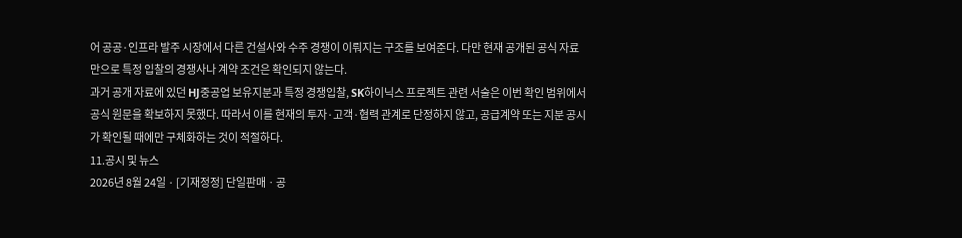어 공공·인프라 발주 시장에서 다른 건설사와 수주 경쟁이 이뤄지는 구조를 보여준다. 다만 현재 공개된 공식 자료만으로 특정 입찰의 경쟁사나 계약 조건은 확인되지 않는다.
과거 공개 자료에 있던 HJ중공업 보유지분과 특정 경쟁입찰, SK하이닉스 프로젝트 관련 서술은 이번 확인 범위에서 공식 원문을 확보하지 못했다. 따라서 이를 현재의 투자·고객·협력 관계로 단정하지 않고, 공급계약 또는 지분 공시가 확인될 때에만 구체화하는 것이 적절하다.
11.공시 및 뉴스
2026년 8월 24일 · [기재정정] 단일판매ㆍ공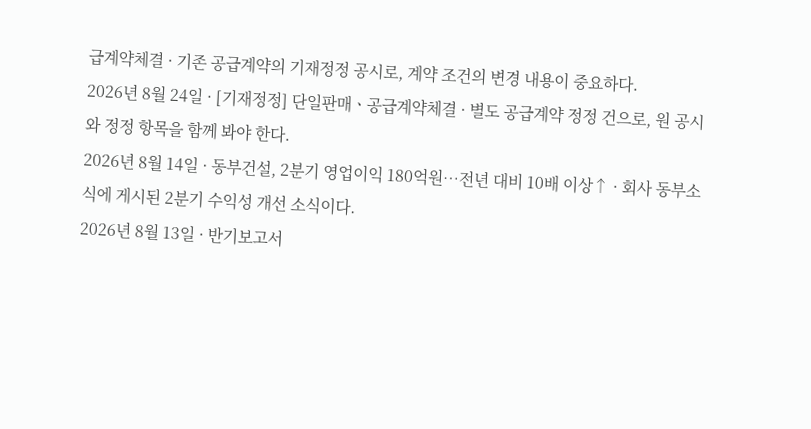급계약체결 · 기존 공급계약의 기재정정 공시로, 계약 조건의 변경 내용이 중요하다.
2026년 8월 24일 · [기재정정] 단일판매ㆍ공급계약체결 · 별도 공급계약 정정 건으로, 원 공시와 정정 항목을 함께 봐야 한다.
2026년 8월 14일 · 동부건설, 2분기 영업이익 180억원…전년 대비 10배 이상↑ · 회사 동부소식에 게시된 2분기 수익성 개선 소식이다.
2026년 8월 13일 · 반기보고서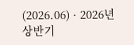(2026.06) · 2026년 상반기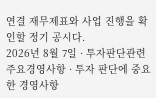연결 재무제표와 사업 진행을 확인할 정기 공시다.
2026년 8월 7일 · 투자판단관련주요경영사항 · 투자 판단에 중요한 경영사항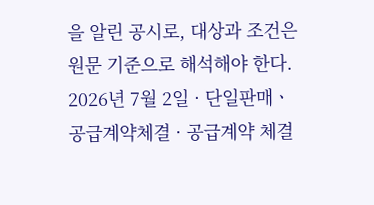을 알린 공시로, 대상과 조건은 원문 기준으로 해석해야 한다.
2026년 7월 2일 · 단일판매ㆍ공급계약체결 · 공급계약 체결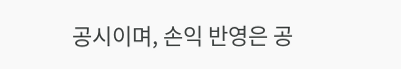공시이며, 손익 반영은 공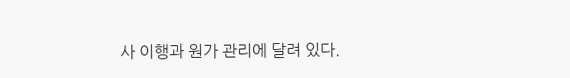사 이행과 원가 관리에 달려 있다.